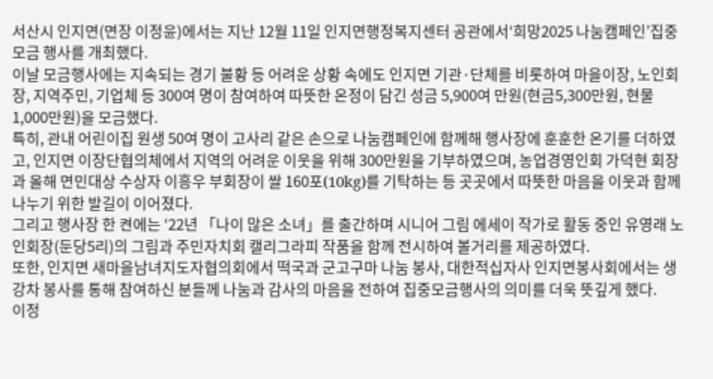서산시 인지면(면장 이정윤)에서는 지난 12월 11일 인지면행정복지센터 공관에서‘희망2025 나눔캠페인’집중모금 행사를 개최했다.
이날 모금행사에는 지속되는 경기 불황 등 어려운 상황 속에도 인지면 기관·단체를 비롯하여 마을이장, 노인회장, 지역주민, 기업체 등 300여 명이 참여하여 따뜻한 온정이 담긴 성금 5,900여 만원(현금5,300만원, 현물1,000만원)을 모금했다.
특히, 관내 어린이집 원생 50여 명이 고사리 같은 손으로 나눔캠페인에 함께해 행사장에 훈훈한 온기를 더하였고, 인지면 이장단협의체에서 지역의 어려운 이웃을 위해 300만원을 기부하였으며, 농업경영인회 가덕현 회장과 올해 면민대상 수상자 이흥우 부회장이 쌀 160포(10kg)를 기탁하는 등 곳곳에서 따뜻한 마음을 이웃과 함께 나누기 위한 발길이 이어졌다.
그리고 행사장 한 켠에는 ‘22년 「나이 많은 소녀」를 출간하며 시니어 그림 에세이 작가로 활동 중인 유영래 노인회장(둔당5리)의 그림과 주민자치회 캘리그라피 작품을 함께 전시하여 볼거리를 제공하였다.
또한, 인지면 새마을남녀지도자협의회에서 떡국과 군고구마 나눔 봉사, 대한적십자사 인지면봉사회에서는 생강차 봉사를 통해 참여하신 분들께 나눔과 감사의 마음을 전하여 집중모금행사의 의미를 더욱 뜻깊게 했다.
이정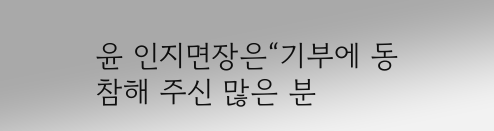윤 인지면장은“기부에 동참해 주신 많은 분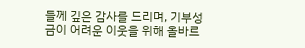들께 깊은 감사를 드리며, 기부성금이 어려운 이웃을 위해 올바르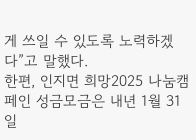게 쓰일 수 있도록 노력하겠다”고 말했다.
한편, 인지면 희망2025 나눔캠페인 성금모금은 내년 1월 31일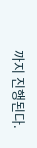까지 진행된다.